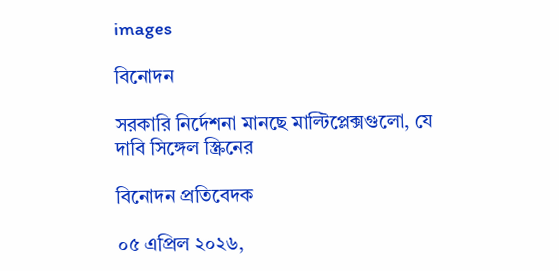images

বিনোদন

সরকারি নির্দেশনা মানছে মাল্টিপ্লেক্সগুলো, যে দাবি সিঙ্গেল স্ক্রিনের

বিনোদন প্রতিবেদক

০৫ এপ্রিল ২০২৬,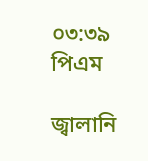০৩:৩৯ পিএম

জ্বালানি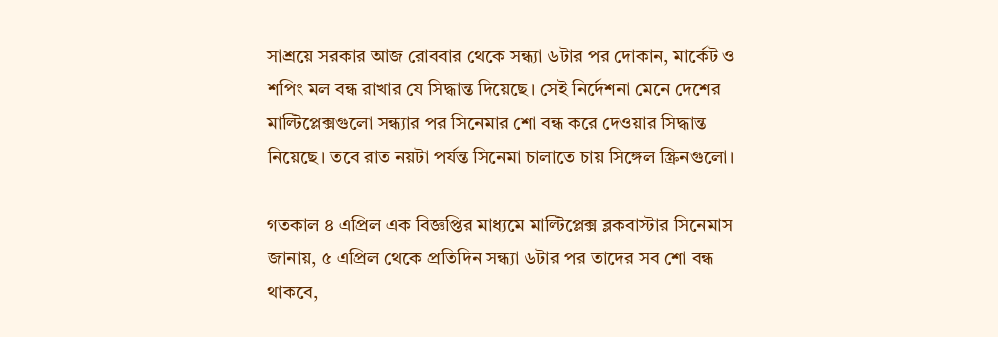সাশ্রয়ে সরকার আজ রোববার থেকে সন্ধ্যা ৬টার পর দোকান, মার্কেট ও শপিং মল বন্ধ রাখার যে সিদ্ধান্ত দিয়েছে। সেই নির্দেশনা মেনে দেশের মাল্টিপ্লেক্সগুলো সন্ধ্যার পর সিনেমার শো বন্ধ করে দেওয়ার সিদ্ধান্ত নিয়েছে। তবে রাত নয়টা পর্যন্ত সিনেমা চালাতে চায় সিঙ্গেল স্ক্রিনগুলো।

গতকাল ৪ এপ্রিল এক বিজ্ঞপ্তির মাধ্যমে মাল্টিপ্লেক্স ব্লকবাস্টার সিনেমাস জানায়, ৫ এপ্রিল থেকে প্রতিদিন সন্ধ্যা ৬টার পর তাদের সব শো বন্ধ থাকবে,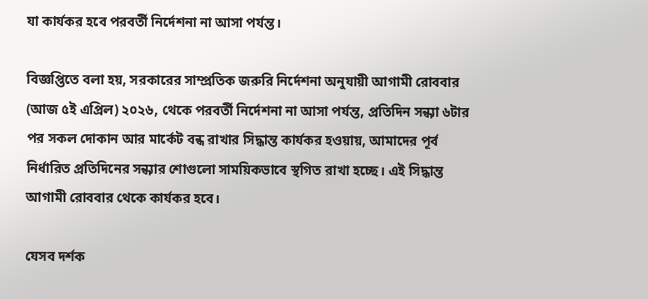যা কার্যকর হবে পরবর্তী নির্দেশনা না আসা পর্যন্ত।

বিজ্ঞপ্তিতে বলা হয়, সরকারের সাম্প্রতিক জরুরি নির্দেশনা অনুযায়ী আগামী রোববার (আজ ৫ই এপ্রিল) ২০২৬, থেকে পরবর্তী নির্দেশনা না আসা পর্যন্ত, প্রতিদিন সন্ধ্যা ৬টার পর সকল দোকান আর মার্কেট বন্ধ রাখার সিদ্ধান্ত কার্যকর হওয়ায়, আমাদের পূর্ব নির্ধারিত প্রতিদিনের সন্ধ্যার শোগুলো সাময়িকভাবে স্থগিত রাখা হচ্ছে। এই সিদ্ধান্ত আগামী রোববার থেকে কার্যকর হবে।

যেসব দর্শক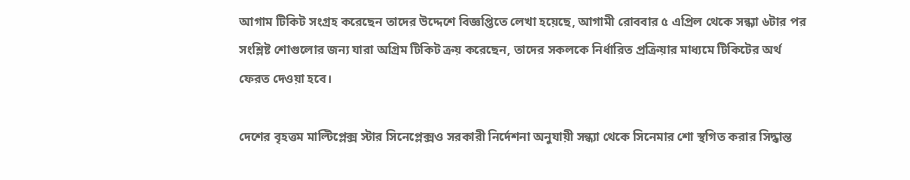আগাম টিকিট সংগ্রহ করেছেন তাদের উদ্দেশে বিজ্ঞপ্তিতে লেখা হয়েছে, আগামী রোববার ৫ এপ্রিল থেকে সন্ধ্যা ৬টার পর সংশ্লিষ্ট শোগুলোর জন্য যারা অগ্রিম টিকিট ক্রয় করেছেন, তাদের সকলকে নির্ধারিত প্রক্রিয়ার মাধ্যমে টিকিটের অর্থ ফেরত দেওয়া হবে।

দেশের বৃহত্তম মাল্টিপ্লেক্স স্টার সিনেপ্লেক্সও সরকারী নির্দেশনা অনুযায়ী সন্ধ্যা থেকে সিনেমার শো স্থগিত করার সিদ্ধান্ত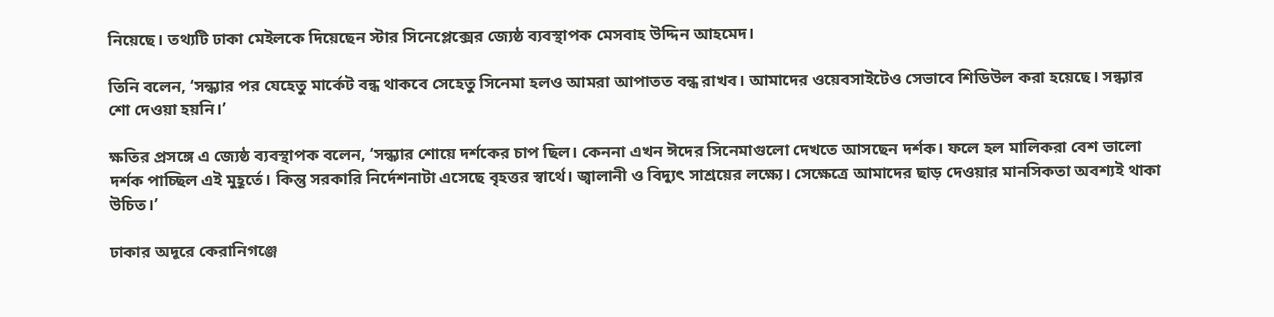নিয়েছে। তথ্যটি ঢাকা মেইলকে দিয়েছেন স্টার সিনেপ্লেক্সের জ্যেষ্ঠ ব্যবস্থাপক মেসবাহ উদ্দিন আহমেদ।

তিনি বলেন, ‘সন্ধ্যার পর যেহেতু মার্কেট বন্ধ থাকবে সেহেতু সিনেমা হলও আমরা আপাতত বন্ধ রাখব। আমাদের ওয়েবসাইটেও সেভাবে শিডিউল করা হয়েছে। সন্ধ্যার শো দেওয়া হয়নি।’

ক্ষতির প্রসঙ্গে এ জ্যেষ্ঠ ব্যবস্থাপক বলেন, ‘সন্ধ্যার শোয়ে দর্শকের চাপ ছিল। কেননা এখন ঈদের সিনেমাগুলো দেখতে আসছেন দর্শক। ফলে হল মালিকরা বেশ ভালো দর্শক পাচ্ছিল এই মুহূর্তে। কিন্তু সরকারি নির্দেশনাটা এসেছে বৃহত্তর স্বার্থে। জ্বালানী ও বিদ্যুৎ সাশ্রয়ের লক্ষ্যে। সেক্ষেত্রে আমাদের ছাড় দেওয়ার মানসিকতা অবশ্যই থাকা উচিত।’

ঢাকার অদূরে কেরানিগঞ্জে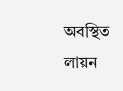অবস্থিত লায়ন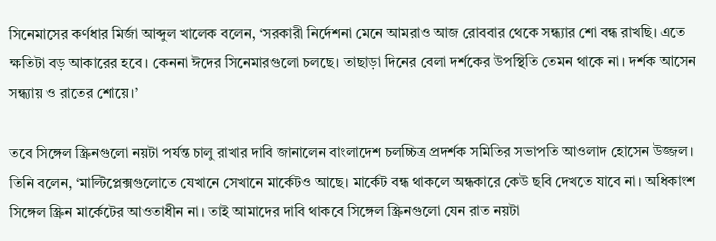সিনেমাসের কর্ণধার মির্জা আব্দুল খালেক বলেন, ‘সরকারী নির্দেশনা মেনে আমরাও আজ রোববার থেকে সন্ধ্যার শো বন্ধ রাখছি। এতে ক্ষতিটা বড় আকারের হবে। কেননা ঈদের সিনেমারগুলো চলছে। তাছাড়া দিনের বেলা দর্শকের উপস্থিতি তেমন থাকে না। দর্শক আসেন সন্ধ্যায় ও রাতের শোয়ে।’

তবে সিঙ্গেল স্ক্রিনগুলো নয়টা পর্যন্ত চালু রাখার দাবি জানালেন বাংলাদেশ চলচ্চিত্র প্রদর্শক সমিতির সভাপতি আওলাদ হোসেন উজ্জল। তিনি বলেন, ‘মাল্টিপ্লেক্সগুলোতে যেখানে সেখানে মার্কেটও আছে। মার্কেট বন্ধ থাকলে অন্ধকারে কেউ ছবি দেখতে যাবে না। অধিকাংশ সিঙ্গেল স্ক্রিন মার্কেটের আওতাধীন না। তাই আমাদের দাবি থাকবে সিঙ্গেল স্ক্রিনগুলো যেন রাত নয়টা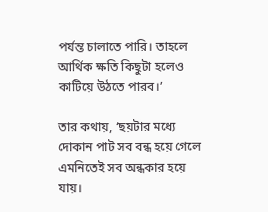পর্যন্ত চালাতে পারি। তাহলে আর্থিক ক্ষতি কিছুটা হলেও কাটিয়ে উঠতে পারব।’

তার কথায়, ‘ছয়টার মধ্যে দোকান পাট সব বন্ধ হয়ে গেলে এমনিতেই সব অন্ধকার হয়ে যায়।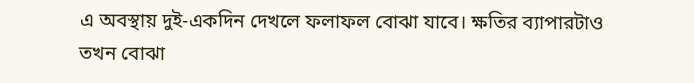এ অবস্থায় দুই-একদিন দেখলে ফলাফল বোঝা যাবে। ক্ষতির ব্যাপারটাও তখন বোঝা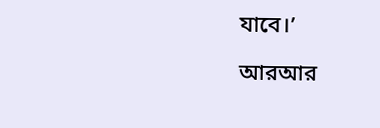যাবে।’

আরআর